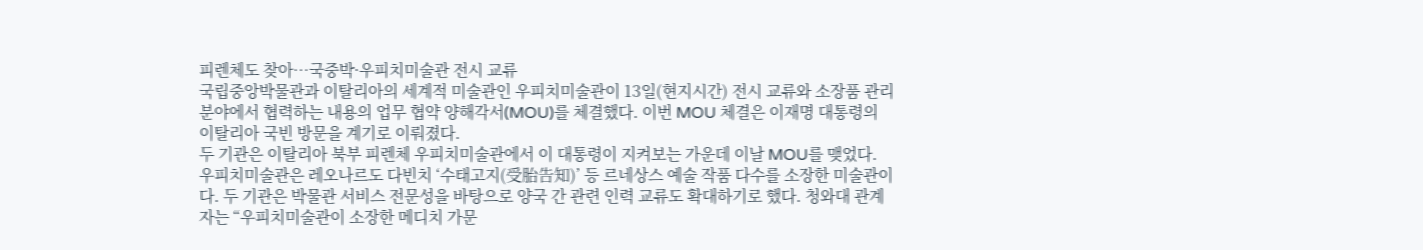피렌체도 찾아…국중박·우피치미술관 전시 교류
국립중앙박물관과 이탈리아의 세계적 미술관인 우피치미술관이 13일(현지시간) 전시 교류와 소장품 관리 분야에서 협력하는 내용의 업무 협약 양해각서(MOU)를 체결했다. 이번 MOU 체결은 이재명 대통령의 이탈리아 국빈 방문을 계기로 이뤄졌다.
두 기관은 이탈리아 북부 피렌체 우피치미술관에서 이 대통령이 지켜보는 가운데 이날 MOU를 맺었다. 우피치미술관은 레오나르도 다빈치 ‘수태고지(受胎告知)’ 등 르네상스 예술 작품 다수를 소장한 미술관이다. 두 기관은 박물관 서비스 전문성을 바탕으로 양국 간 관련 인력 교류도 확대하기로 했다. 청와대 관계자는 “우피치미술관이 소장한 메디치 가문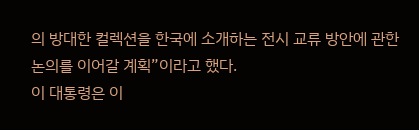의 방대한 컬렉션을 한국에 소개하는 전시 교류 방안에 관한 논의를 이어갈 계획”이라고 했다.
이 대통령은 이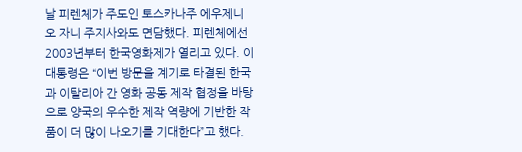날 피렌체가 주도인 토스카나주 에우제니오 자니 주지사와도 면담했다. 피렌체에선 2003년부터 한국영화제가 열리고 있다. 이 대통령은 “이번 방문을 계기로 타결된 한국과 이탈리아 간 영화 공동 제작 협정을 바탕으로 양국의 우수한 제작 역량에 기반한 작품이 더 많이 나오기를 기대한다”고 했다.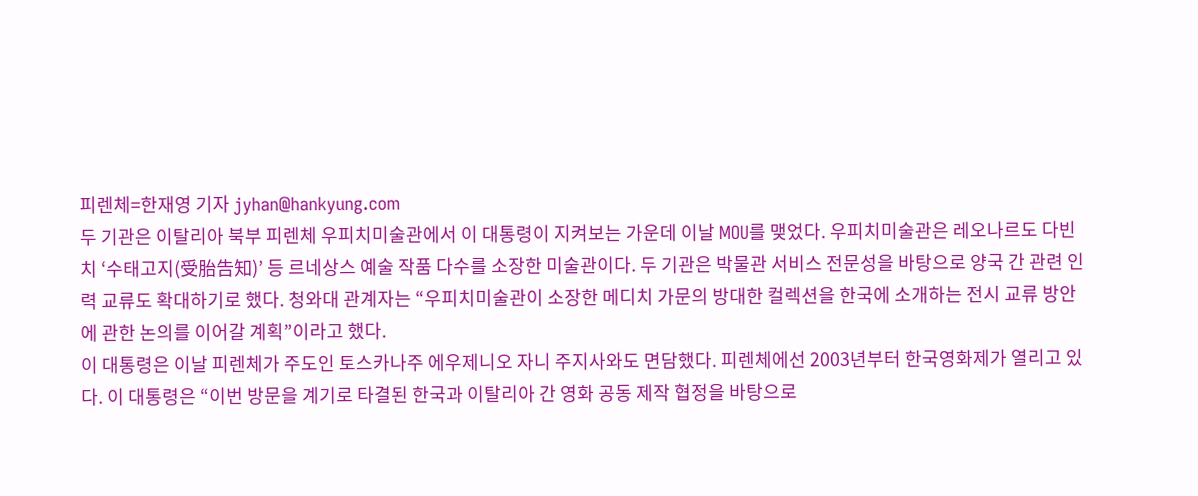피렌체=한재영 기자 jyhan@hankyung.com
두 기관은 이탈리아 북부 피렌체 우피치미술관에서 이 대통령이 지켜보는 가운데 이날 MOU를 맺었다. 우피치미술관은 레오나르도 다빈치 ‘수태고지(受胎告知)’ 등 르네상스 예술 작품 다수를 소장한 미술관이다. 두 기관은 박물관 서비스 전문성을 바탕으로 양국 간 관련 인력 교류도 확대하기로 했다. 청와대 관계자는 “우피치미술관이 소장한 메디치 가문의 방대한 컬렉션을 한국에 소개하는 전시 교류 방안에 관한 논의를 이어갈 계획”이라고 했다.
이 대통령은 이날 피렌체가 주도인 토스카나주 에우제니오 자니 주지사와도 면담했다. 피렌체에선 2003년부터 한국영화제가 열리고 있다. 이 대통령은 “이번 방문을 계기로 타결된 한국과 이탈리아 간 영화 공동 제작 협정을 바탕으로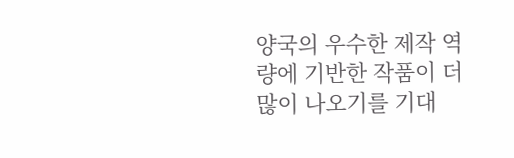양국의 우수한 제작 역량에 기반한 작품이 더 많이 나오기를 기대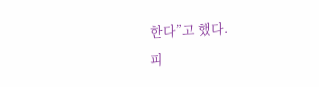한다”고 했다.
피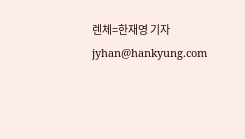렌체=한재영 기자 jyhan@hankyung.com